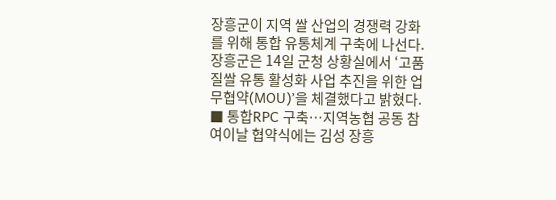장흥군이 지역 쌀 산업의 경쟁력 강화를 위해 통합 유통체계 구축에 나선다. 장흥군은 14일 군청 상황실에서 ‘고품질쌀 유통 활성화 사업 추진을 위한 업무협약(MOU)’을 체결했다고 밝혔다. ■ 통합RPC 구축…지역농협 공동 참여이날 협약식에는 김성 장흥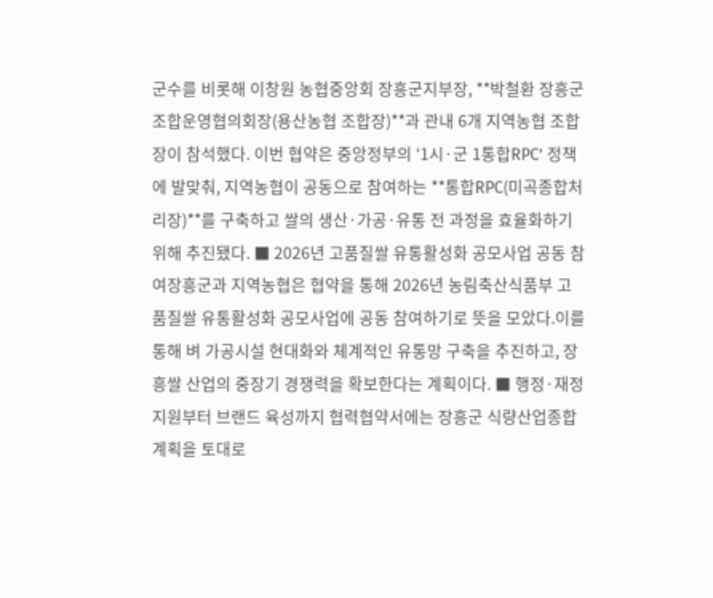군수를 비롯해 이창원 농협중앙회 장흥군지부장, **박철환 장흥군 조합운영협의회장(용산농협 조합장)**과 관내 6개 지역농협 조합장이 참석했다. 이번 협약은 중앙정부의 ‘1시·군 1통합RPC’ 정책에 발맞춰, 지역농협이 공동으로 참여하는 **통합RPC(미곡종합처리장)**를 구축하고 쌀의 생산·가공·유통 전 과정을 효율화하기 위해 추진됐다. ■ 2026년 고품질쌀 유통활성화 공모사업 공동 참여장흥군과 지역농협은 협약을 통해 2026년 농림축산식품부 고품질쌀 유통활성화 공모사업에 공동 참여하기로 뜻을 모았다.이를 통해 벼 가공시설 현대화와 체계적인 유통망 구축을 추진하고, 장흥쌀 산업의 중장기 경쟁력을 확보한다는 계획이다. ■ 행정·재정 지원부터 브랜드 육성까지 협력협약서에는 장흥군 식량산업종합계획을 토대로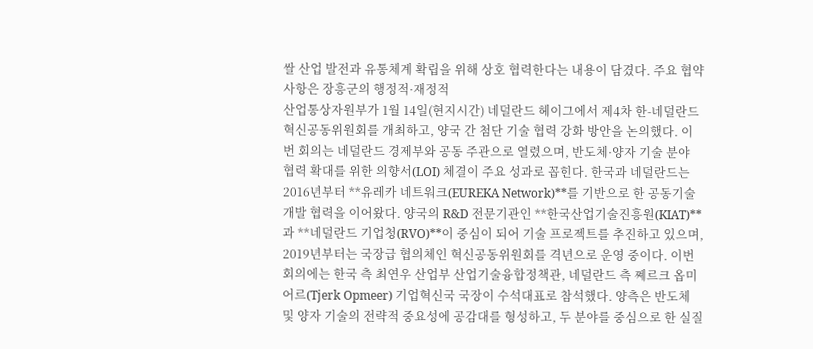쌀 산업 발전과 유통체계 확립을 위해 상호 협력한다는 내용이 담겼다. 주요 협약 사항은 장흥군의 행정적·재정적
산업통상자원부가 1월 14일(현지시간) 네덜란드 헤이그에서 제4차 한-네덜란드 혁신공동위원회를 개최하고, 양국 간 첨단 기술 협력 강화 방안을 논의했다. 이번 회의는 네덜란드 경제부와 공동 주관으로 열렸으며, 반도체·양자 기술 분야 협력 확대를 위한 의향서(LOI) 체결이 주요 성과로 꼽힌다. 한국과 네덜란드는 2016년부터 **유레카 네트워크(EUREKA Network)**를 기반으로 한 공동기술개발 협력을 이어왔다. 양국의 R&D 전문기관인 **한국산업기술진흥원(KIAT)**과 **네덜란드 기업청(RVO)**이 중심이 되어 기술 프로젝트를 추진하고 있으며, 2019년부터는 국장급 협의체인 혁신공동위원회를 격년으로 운영 중이다. 이번 회의에는 한국 측 최연우 산업부 산업기술융합정책관, 네덜란드 측 쪠르크 옵미어르(Tjerk Opmeer) 기업혁신국 국장이 수석대표로 참석했다. 양측은 반도체 및 양자 기술의 전략적 중요성에 공감대를 형성하고, 두 분야를 중심으로 한 실질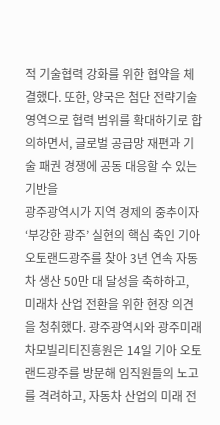적 기술협력 강화를 위한 협약을 체결했다. 또한, 양국은 첨단 전략기술 영역으로 협력 범위를 확대하기로 합의하면서, 글로벌 공급망 재편과 기술 패권 경쟁에 공동 대응할 수 있는 기반을
광주광역시가 지역 경제의 중추이자 ‘부강한 광주’ 실현의 핵심 축인 기아 오토랜드광주를 찾아 3년 연속 자동차 생산 50만 대 달성을 축하하고, 미래차 산업 전환을 위한 현장 의견을 청취했다. 광주광역시와 광주미래차모빌리티진흥원은 14일 기아 오토랜드광주를 방문해 임직원들의 노고를 격려하고, 자동차 산업의 미래 전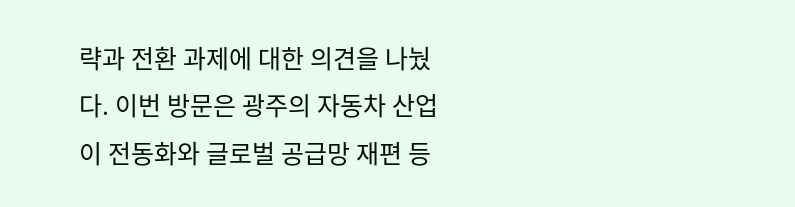략과 전환 과제에 대한 의견을 나눴다. 이번 방문은 광주의 자동차 산업이 전동화와 글로벌 공급망 재편 등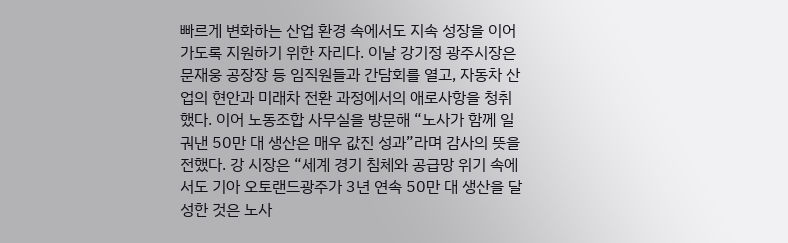빠르게 변화하는 산업 환경 속에서도 지속 성장을 이어가도록 지원하기 위한 자리다. 이날 강기정 광주시장은 문재웅 공장장 등 임직원들과 간담회를 열고, 자동차 산업의 현안과 미래차 전환 과정에서의 애로사항을 청취했다. 이어 노동조합 사무실을 방문해 “노사가 함께 일궈낸 50만 대 생산은 매우 값진 성과”라며 감사의 뜻을 전했다. 강 시장은 “세계 경기 침체와 공급망 위기 속에서도 기아 오토랜드광주가 3년 연속 50만 대 생산을 달성한 것은 노사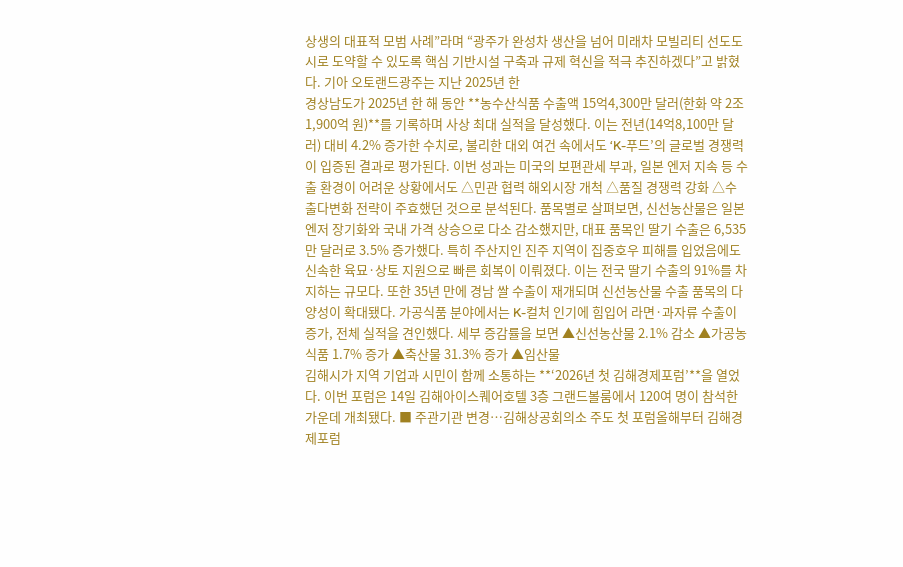상생의 대표적 모범 사례”라며 “광주가 완성차 생산을 넘어 미래차 모빌리티 선도도시로 도약할 수 있도록 핵심 기반시설 구축과 규제 혁신을 적극 추진하겠다”고 밝혔다. 기아 오토랜드광주는 지난 2025년 한
경상남도가 2025년 한 해 동안 **농수산식품 수출액 15억4,300만 달러(한화 약 2조1,900억 원)**를 기록하며 사상 최대 실적을 달성했다. 이는 전년(14억8,100만 달러) 대비 4.2% 증가한 수치로, 불리한 대외 여건 속에서도 ‘K-푸드’의 글로벌 경쟁력이 입증된 결과로 평가된다. 이번 성과는 미국의 보편관세 부과, 일본 엔저 지속 등 수출 환경이 어려운 상황에서도 △민관 협력 해외시장 개척 △품질 경쟁력 강화 △수출다변화 전략이 주효했던 것으로 분석된다. 품목별로 살펴보면, 신선농산물은 일본 엔저 장기화와 국내 가격 상승으로 다소 감소했지만, 대표 품목인 딸기 수출은 6,535만 달러로 3.5% 증가했다. 특히 주산지인 진주 지역이 집중호우 피해를 입었음에도 신속한 육묘·상토 지원으로 빠른 회복이 이뤄졌다. 이는 전국 딸기 수출의 91%를 차지하는 규모다. 또한 35년 만에 경남 쌀 수출이 재개되며 신선농산물 수출 품목의 다양성이 확대됐다. 가공식품 분야에서는 K-컬처 인기에 힘입어 라면·과자류 수출이 증가, 전체 실적을 견인했다. 세부 증감률을 보면 ▲신선농산물 2.1% 감소 ▲가공농식품 1.7% 증가 ▲축산물 31.3% 증가 ▲임산물
김해시가 지역 기업과 시민이 함께 소통하는 **‘2026년 첫 김해경제포럼’**을 열었다. 이번 포럼은 14일 김해아이스퀘어호텔 3층 그랜드볼룸에서 120여 명이 참석한 가운데 개최됐다. ■ 주관기관 변경…김해상공회의소 주도 첫 포럼올해부터 김해경제포럼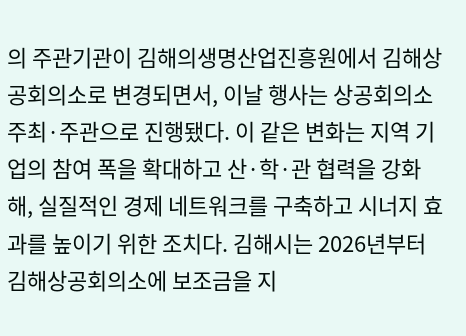의 주관기관이 김해의생명산업진흥원에서 김해상공회의소로 변경되면서, 이날 행사는 상공회의소 주최·주관으로 진행됐다. 이 같은 변화는 지역 기업의 참여 폭을 확대하고 산·학·관 협력을 강화해, 실질적인 경제 네트워크를 구축하고 시너지 효과를 높이기 위한 조치다. 김해시는 2026년부터 김해상공회의소에 보조금을 지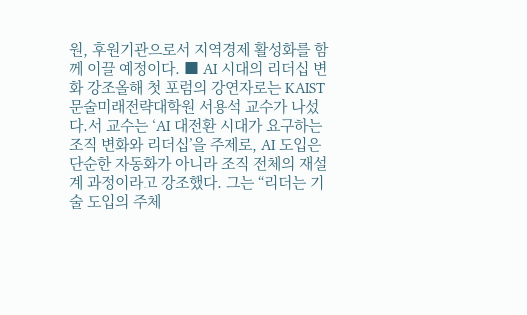원, 후원기관으로서 지역경제 활성화를 함께 이끌 예정이다. ■ AI 시대의 리더십 변화 강조올해 첫 포럼의 강연자로는 KAIST 문술미래전략대학원 서용석 교수가 나섰다.서 교수는 ‘AI 대전환 시대가 요구하는 조직 변화와 리더십’을 주제로, AI 도입은 단순한 자동화가 아니라 조직 전체의 재설계 과정이라고 강조했다. 그는 “리더는 기술 도입의 주체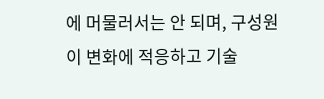에 머물러서는 안 되며, 구성원이 변화에 적응하고 기술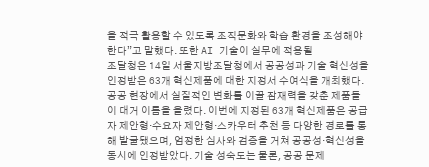을 적극 활용할 수 있도록 조직문화와 학습 환경을 조성해야 한다”고 말했다. 또한 AI 기술이 실무에 적용될
조달청은 14일 서울지방조달청에서 공공성과 기술 혁신성을 인정받은 63개 혁신제품에 대한 지정서 수여식을 개최했다. 공공 현장에서 실질적인 변화를 이끌 잠재력을 갖춘 제품들이 대거 이름을 올렸다. 이번에 지정된 63개 혁신제품은 공급자 제안형·수요자 제안형·스카우터 추천 등 다양한 경로를 통해 발굴됐으며, 엄정한 심사와 검증을 거쳐 공공성·혁신성을 동시에 인정받았다. 기술 성숙도는 물론, 공공 문제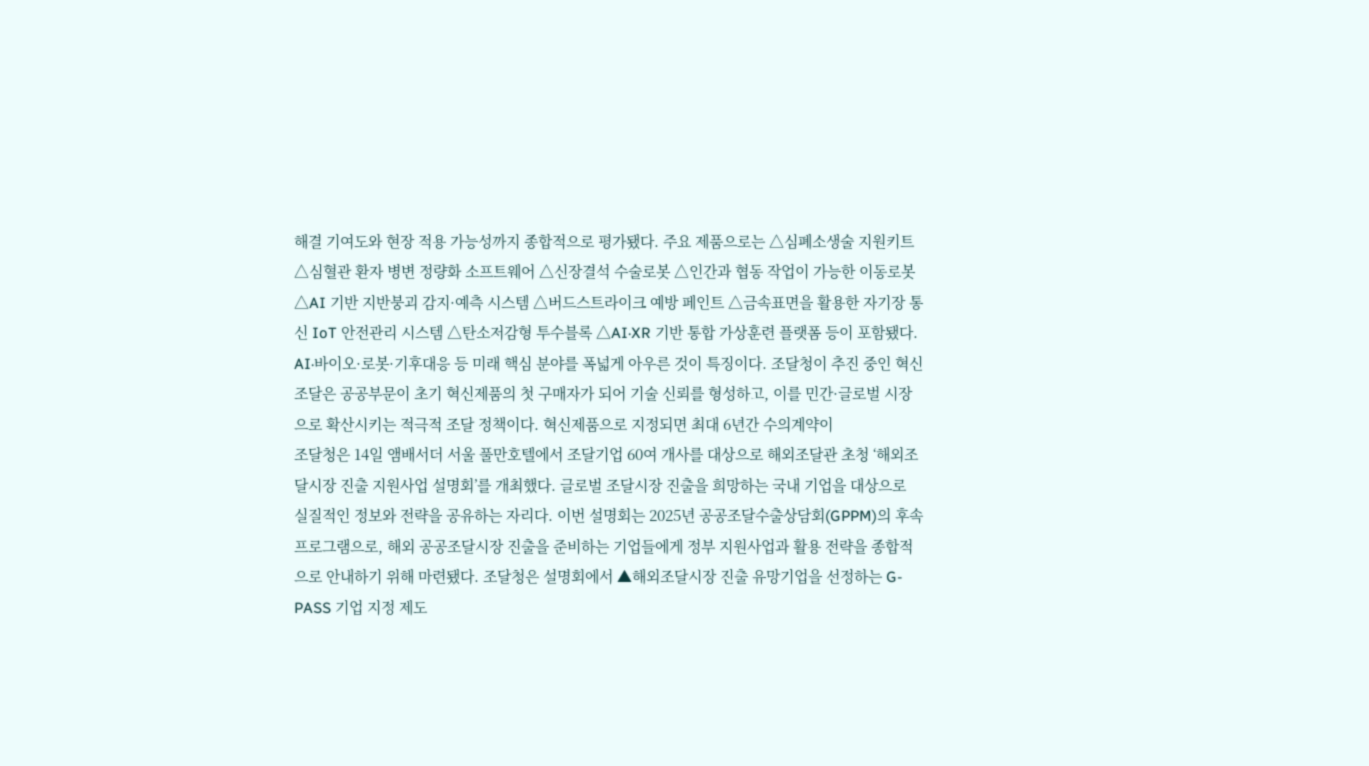해결 기여도와 현장 적용 가능성까지 종합적으로 평가됐다. 주요 제품으로는 △심폐소생술 지원키트 △심혈관 환자 병변 정량화 소프트웨어 △신장결석 수술로봇 △인간과 협동 작업이 가능한 이동로봇 △AI 기반 지반붕괴 감지·예측 시스템 △버드스트라이크 예방 페인트 △금속표면을 활용한 자기장 통신 IoT 안전관리 시스템 △탄소저감형 투수블록 △AI·XR 기반 통합 가상훈련 플랫폼 등이 포함됐다. AI·바이오·로봇·기후대응 등 미래 핵심 분야를 폭넓게 아우른 것이 특징이다. 조달청이 추진 중인 혁신조달은 공공부문이 초기 혁신제품의 첫 구매자가 되어 기술 신뢰를 형성하고, 이를 민간·글로벌 시장으로 확산시키는 적극적 조달 정책이다. 혁신제품으로 지정되면 최대 6년간 수의계약이
조달청은 14일 앰배서더 서울 풀만호텔에서 조달기업 60여 개사를 대상으로 해외조달관 초청 ‘해외조달시장 진출 지원사업 설명회’를 개최했다. 글로벌 조달시장 진출을 희망하는 국내 기업을 대상으로 실질적인 정보와 전략을 공유하는 자리다. 이번 설명회는 2025년 공공조달수출상담회(GPPM)의 후속 프로그램으로, 해외 공공조달시장 진출을 준비하는 기업들에게 정부 지원사업과 활용 전략을 종합적으로 안내하기 위해 마련됐다. 조달청은 설명회에서 ▲해외조달시장 진출 유망기업을 선정하는 G-PASS 기업 지정 제도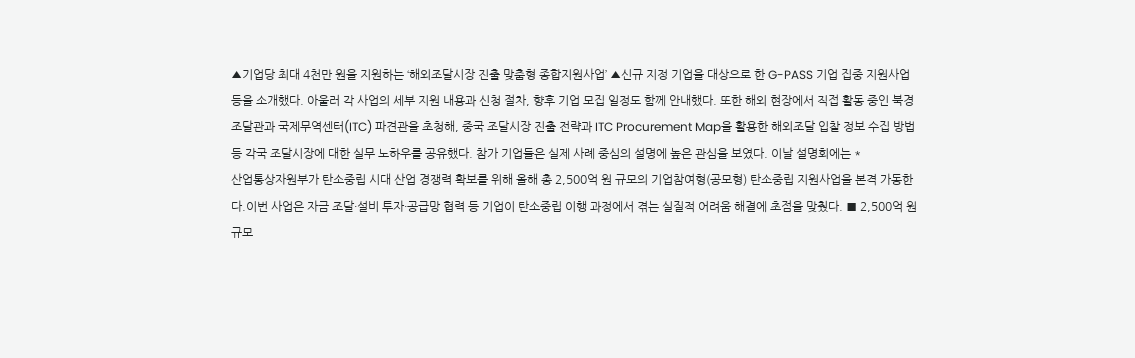▲기업당 최대 4천만 원을 지원하는 ‘해외조달시장 진출 맞춤형 종합지원사업’ ▲신규 지정 기업을 대상으로 한 G-PASS 기업 집중 지원사업 등을 소개했다. 아울러 각 사업의 세부 지원 내용과 신청 절차, 향후 기업 모집 일정도 함께 안내했다. 또한 해외 현장에서 직접 활동 중인 북경 조달관과 국제무역센터(ITC) 파견관을 초청해, 중국 조달시장 진출 전략과 ITC Procurement Map을 활용한 해외조달 입찰 정보 수집 방법 등 각국 조달시장에 대한 실무 노하우를 공유했다. 참가 기업들은 실제 사례 중심의 설명에 높은 관심을 보였다. 이날 설명회에는 *
산업통상자원부가 탄소중립 시대 산업 경쟁력 확보를 위해 올해 총 2,500억 원 규모의 기업참여형(공모형) 탄소중립 지원사업을 본격 가동한다.이번 사업은 자금 조달·설비 투자·공급망 협력 등 기업이 탄소중립 이행 과정에서 겪는 실질적 어려움 해결에 초점을 맞췄다. ■ 2,500억 원 규모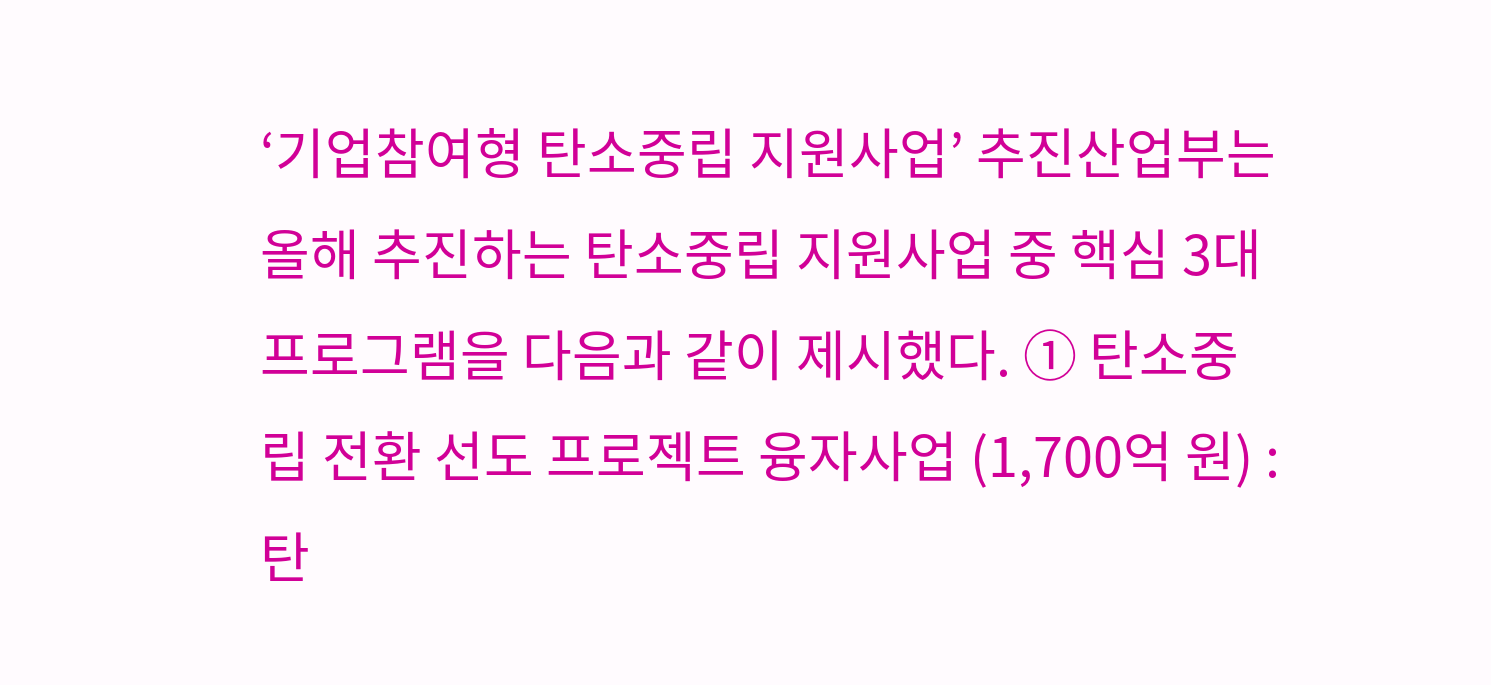‘기업참여형 탄소중립 지원사업’ 추진산업부는 올해 추진하는 탄소중립 지원사업 중 핵심 3대 프로그램을 다음과 같이 제시했다. ① 탄소중립 전환 선도 프로젝트 융자사업 (1,700억 원) : 탄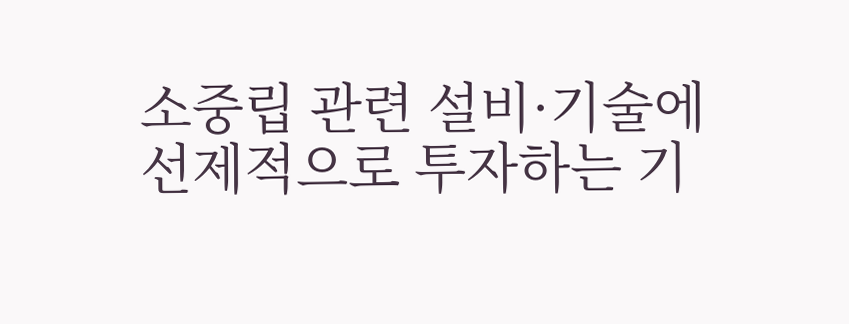소중립 관련 설비·기술에 선제적으로 투자하는 기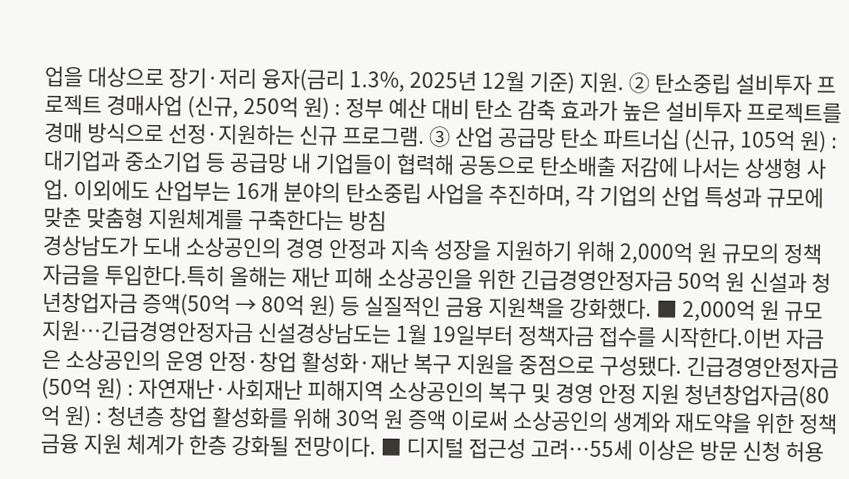업을 대상으로 장기·저리 융자(금리 1.3%, 2025년 12월 기준) 지원. ② 탄소중립 설비투자 프로젝트 경매사업 (신규, 250억 원) : 정부 예산 대비 탄소 감축 효과가 높은 설비투자 프로젝트를 경매 방식으로 선정·지원하는 신규 프로그램. ③ 산업 공급망 탄소 파트너십 (신규, 105억 원) : 대기업과 중소기업 등 공급망 내 기업들이 협력해 공동으로 탄소배출 저감에 나서는 상생형 사업. 이외에도 산업부는 16개 분야의 탄소중립 사업을 추진하며, 각 기업의 산업 특성과 규모에 맞춘 맞춤형 지원체계를 구축한다는 방침
경상남도가 도내 소상공인의 경영 안정과 지속 성장을 지원하기 위해 2,000억 원 규모의 정책자금을 투입한다.특히 올해는 재난 피해 소상공인을 위한 긴급경영안정자금 50억 원 신설과 청년창업자금 증액(50억 → 80억 원) 등 실질적인 금융 지원책을 강화했다. ■ 2,000억 원 규모 지원…긴급경영안정자금 신설경상남도는 1월 19일부터 정책자금 접수를 시작한다.이번 자금은 소상공인의 운영 안정·창업 활성화·재난 복구 지원을 중점으로 구성됐다. 긴급경영안정자금(50억 원) : 자연재난·사회재난 피해지역 소상공인의 복구 및 경영 안정 지원 청년창업자금(80억 원) : 청년층 창업 활성화를 위해 30억 원 증액 이로써 소상공인의 생계와 재도약을 위한 정책금융 지원 체계가 한층 강화될 전망이다. ■ 디지털 접근성 고려…55세 이상은 방문 신청 허용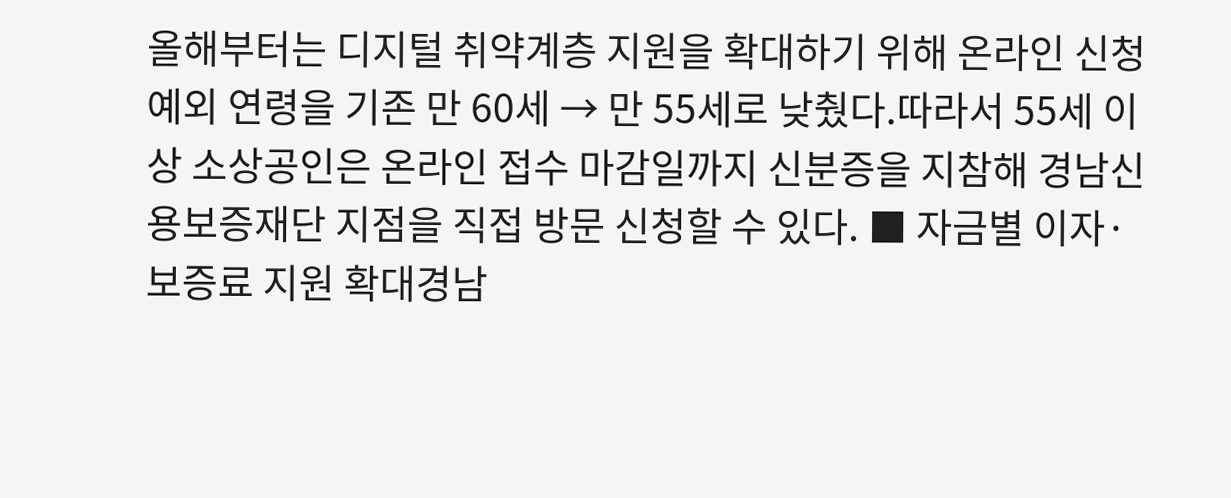올해부터는 디지털 취약계층 지원을 확대하기 위해 온라인 신청 예외 연령을 기존 만 60세 → 만 55세로 낮췄다.따라서 55세 이상 소상공인은 온라인 접수 마감일까지 신분증을 지참해 경남신용보증재단 지점을 직접 방문 신청할 수 있다. ■ 자금별 이자·보증료 지원 확대경남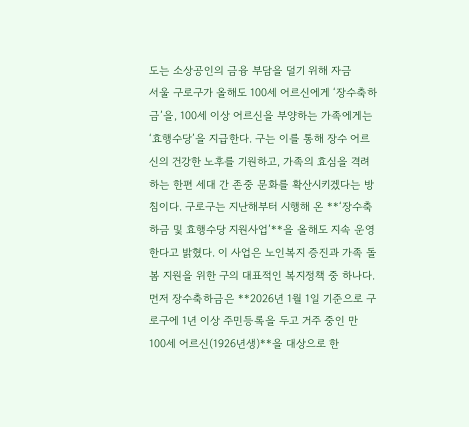도는 소상공인의 금융 부담을 덜기 위해 자금
서울 구로구가 올해도 100세 어르신에게 ‘장수축하금’을, 100세 이상 어르신을 부양하는 가족에게는 ‘효행수당’을 지급한다. 구는 이를 통해 장수 어르신의 건강한 노후를 기원하고, 가족의 효심을 격려하는 한편 세대 간 존중 문화를 확산시키겠다는 방침이다. 구로구는 지난해부터 시행해 온 **‘장수축하금 및 효행수당 지원사업’**을 올해도 지속 운영한다고 밝혔다. 이 사업은 노인복지 증진과 가족 돌봄 지원을 위한 구의 대표적인 복지정책 중 하나다. 먼저 장수축하금은 **2026년 1월 1일 기준으로 구로구에 1년 이상 주민등록을 두고 거주 중인 만 100세 어르신(1926년생)**을 대상으로 한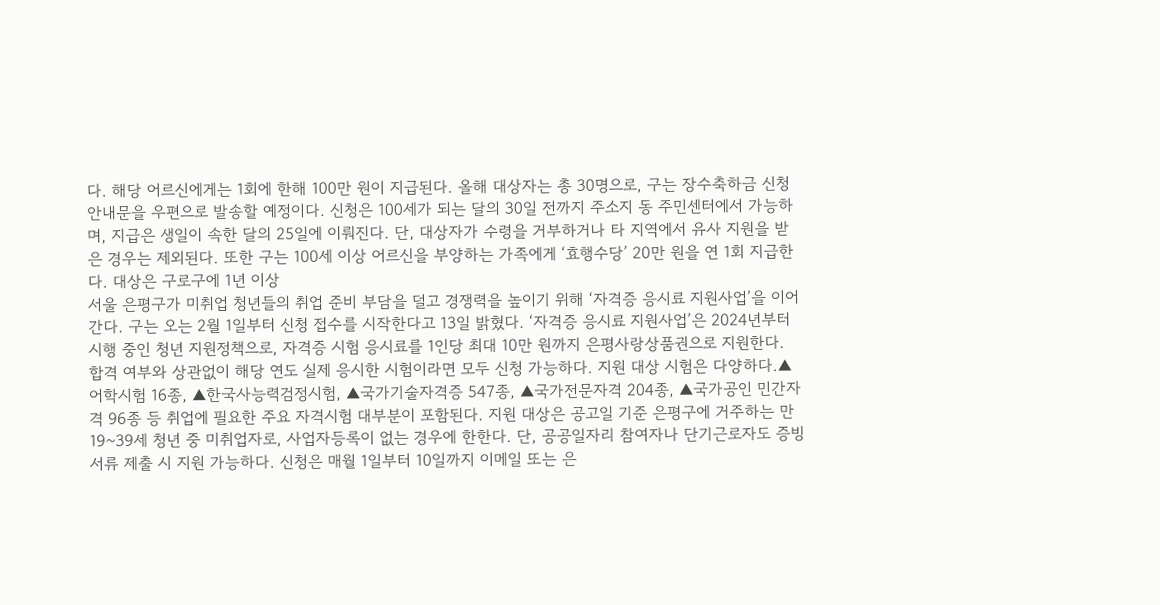다. 해당 어르신에게는 1회에 한해 100만 원이 지급된다. 올해 대상자는 총 30명으로, 구는 장수축하금 신청 안내문을 우편으로 발송할 예정이다. 신청은 100세가 되는 달의 30일 전까지 주소지 동 주민센터에서 가능하며, 지급은 생일이 속한 달의 25일에 이뤄진다. 단, 대상자가 수령을 거부하거나 타 지역에서 유사 지원을 받은 경우는 제외된다. 또한 구는 100세 이상 어르신을 부양하는 가족에게 ‘효행수당’ 20만 원을 연 1회 지급한다. 대상은 구로구에 1년 이상
서울 은평구가 미취업 청년들의 취업 준비 부담을 덜고 경쟁력을 높이기 위해 ‘자격증 응시료 지원사업’을 이어간다. 구는 오는 2월 1일부터 신청 접수를 시작한다고 13일 밝혔다. ‘자격증 응시료 지원사업’은 2024년부터 시행 중인 청년 지원정책으로, 자격증 시험 응시료를 1인당 최대 10만 원까지 은평사랑상품권으로 지원한다. 합격 여부와 상관없이 해당 연도 실제 응시한 시험이라면 모두 신청 가능하다. 지원 대상 시험은 다양하다.▲어학시험 16종, ▲한국사능력검정시험, ▲국가기술자격증 547종, ▲국가전문자격 204종, ▲국가공인 민간자격 96종 등 취업에 필요한 주요 자격시험 대부분이 포함된다. 지원 대상은 공고일 기준 은평구에 거주하는 만 19~39세 청년 중 미취업자로, 사업자등록이 없는 경우에 한한다. 단, 공공일자리 참여자나 단기근로자도 증빙서류 제출 시 지원 가능하다. 신청은 매월 1일부터 10일까지 이메일 또는 은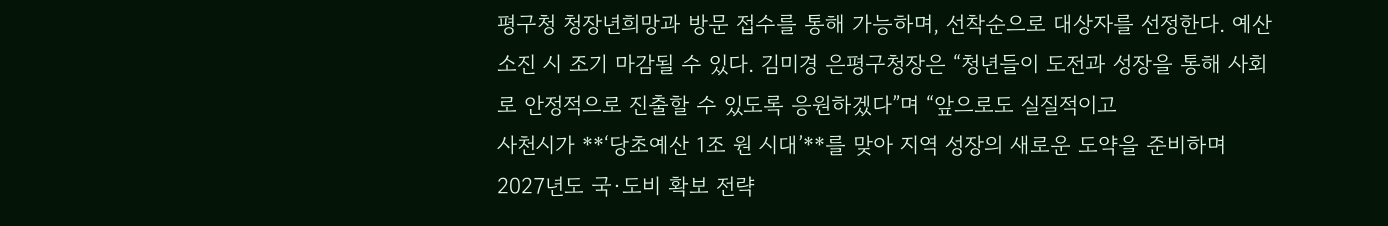평구청 청장년희망과 방문 접수를 통해 가능하며, 선착순으로 대상자를 선정한다. 예산 소진 시 조기 마감될 수 있다. 김미경 은평구청장은 “청년들이 도전과 성장을 통해 사회로 안정적으로 진출할 수 있도록 응원하겠다”며 “앞으로도 실질적이고
사천시가 **‘당초예산 1조 원 시대’**를 맞아 지역 성장의 새로운 도약을 준비하며 2027년도 국·도비 확보 전략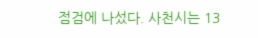점검에 나섰다. 사천시는 13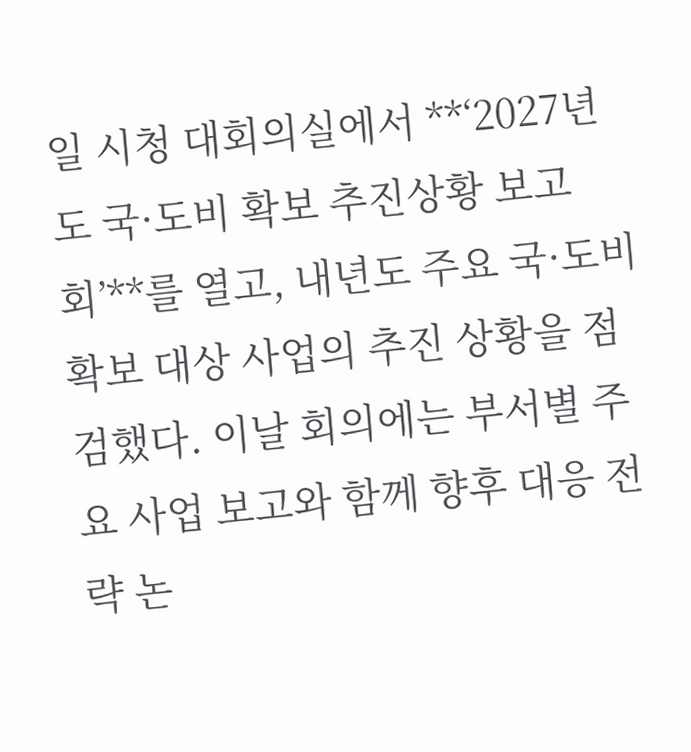일 시청 대회의실에서 **‘2027년도 국·도비 확보 추진상황 보고회’**를 열고, 내년도 주요 국·도비 확보 대상 사업의 추진 상황을 점검했다. 이날 회의에는 부서별 주요 사업 보고와 함께 향후 대응 전략 논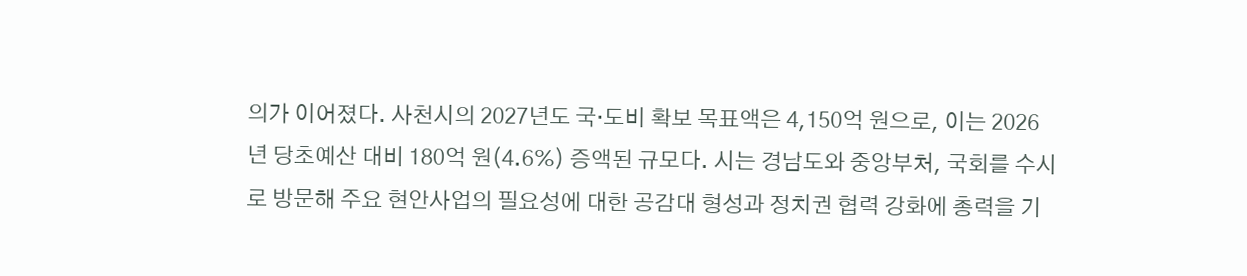의가 이어졌다. 사천시의 2027년도 국·도비 확보 목표액은 4,150억 원으로, 이는 2026년 당초예산 대비 180억 원(4.6%) 증액된 규모다. 시는 경남도와 중앙부처, 국회를 수시로 방문해 주요 현안사업의 필요성에 대한 공감대 형성과 정치권 협력 강화에 총력을 기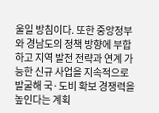울일 방침이다. 또한 중앙정부와 경남도의 정책 방향에 부합하고 지역 발전 전략과 연계 가능한 신규 사업을 지속적으로 발굴해 국·도비 확보 경쟁력을 높인다는 계획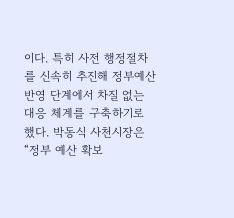이다. 특히 사전 행정절차를 신속히 추진해 정부예산 반영 단계에서 차질 없는 대응 체계를 구축하기로 했다. 박동식 사천시장은 “정부 예산 확보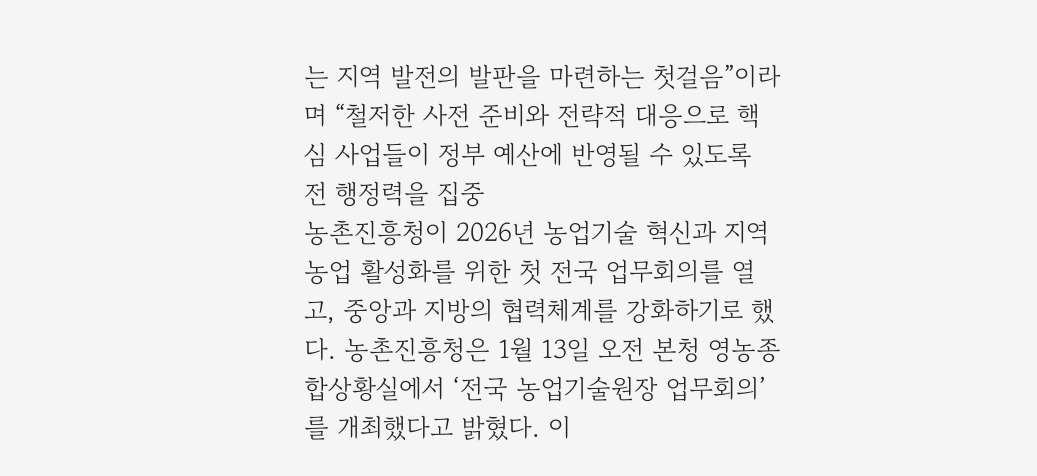는 지역 발전의 발판을 마련하는 첫걸음”이라며 “철저한 사전 준비와 전략적 대응으로 핵심 사업들이 정부 예산에 반영될 수 있도록 전 행정력을 집중
농촌진흥청이 2026년 농업기술 혁신과 지역농업 활성화를 위한 첫 전국 업무회의를 열고, 중앙과 지방의 협력체계를 강화하기로 했다. 농촌진흥청은 1월 13일 오전 본청 영농종합상황실에서 ‘전국 농업기술원장 업무회의’를 개최했다고 밝혔다. 이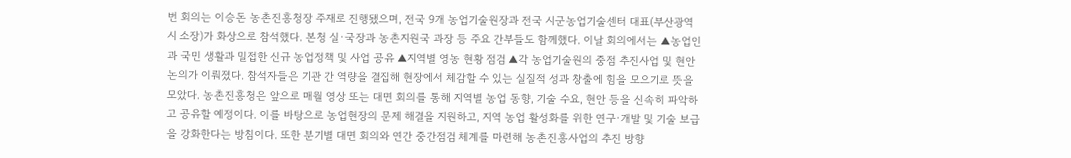번 회의는 이승돈 농촌진흥청장 주재로 진행됐으며, 전국 9개 농업기술원장과 전국 시군농업기술센터 대표(부산광역시 소장)가 화상으로 참석했다. 본청 실·국장과 농촌지원국 과장 등 주요 간부들도 함께했다. 이날 회의에서는 ▲농업인과 국민 생활과 밀접한 신규 농업정책 및 사업 공유 ▲지역별 영농 현황 점검 ▲각 농업기술원의 중점 추진사업 및 현안 논의가 이뤄졌다. 참석자들은 기관 간 역량을 결집해 현장에서 체감할 수 있는 실질적 성과 창출에 힘을 모으기로 뜻을 모았다. 농촌진흥청은 앞으로 매월 영상 또는 대면 회의를 통해 지역별 농업 동향, 기술 수요, 현안 등을 신속히 파악하고 공유할 예정이다. 이를 바탕으로 농업현장의 문제 해결을 지원하고, 지역 농업 활성화를 위한 연구·개발 및 기술 보급을 강화한다는 방침이다. 또한 분기별 대면 회의와 연간 중간점검 체계를 마련해 농촌진흥사업의 추진 방향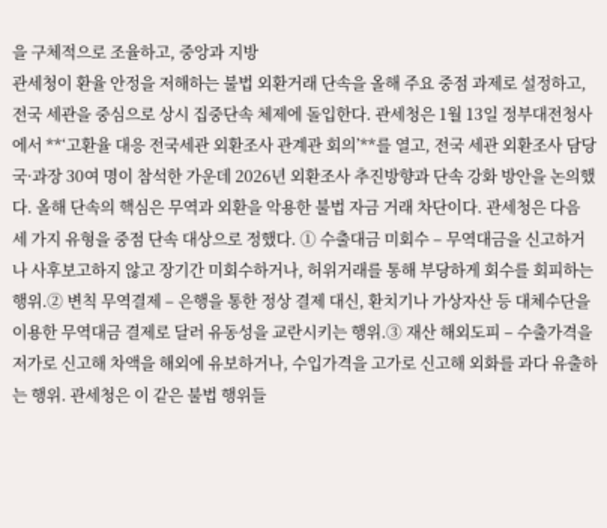을 구체적으로 조율하고, 중앙과 지방
관세청이 환율 안정을 저해하는 불법 외환거래 단속을 올해 주요 중점 과제로 설정하고, 전국 세관을 중심으로 상시 집중단속 체제에 돌입한다. 관세청은 1월 13일 정부대전청사에서 **‘고환율 대응 전국세관 외환조사 관계관 회의’**를 열고, 전국 세관 외환조사 담당 국·과장 30여 명이 참석한 가운데 2026년 외환조사 추진방향과 단속 강화 방안을 논의했다. 올해 단속의 핵심은 무역과 외환을 악용한 불법 자금 거래 차단이다. 관세청은 다음 세 가지 유형을 중점 단속 대상으로 정했다. ① 수출대금 미회수 – 무역대금을 신고하거나 사후보고하지 않고 장기간 미회수하거나, 허위거래를 통해 부당하게 회수를 회피하는 행위.② 변칙 무역결제 – 은행을 통한 정상 결제 대신, 환치기나 가상자산 등 대체수단을 이용한 무역대금 결제로 달러 유동성을 교란시키는 행위.③ 재산 해외도피 – 수출가격을 저가로 신고해 차액을 해외에 유보하거나, 수입가격을 고가로 신고해 외화를 과다 유출하는 행위. 관세청은 이 같은 불법 행위들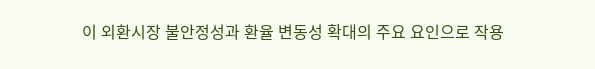이 외환시장 불안정성과 환율 변동성 확대의 주요 요인으로 작용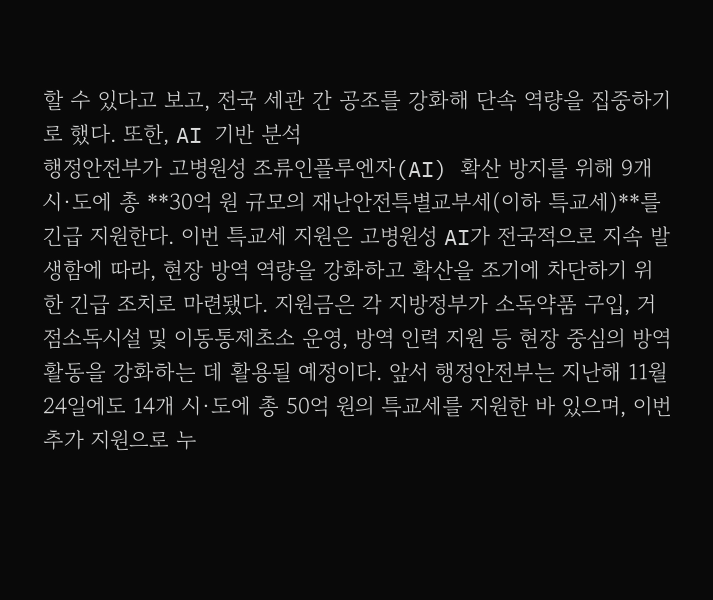할 수 있다고 보고, 전국 세관 간 공조를 강화해 단속 역량을 집중하기로 했다. 또한, AI 기반 분석
행정안전부가 고병원성 조류인플루엔자(AI) 확산 방지를 위해 9개 시·도에 총 **30억 원 규모의 재난안전특별교부세(이하 특교세)**를 긴급 지원한다. 이번 특교세 지원은 고병원성 AI가 전국적으로 지속 발생함에 따라, 현장 방역 역량을 강화하고 확산을 조기에 차단하기 위한 긴급 조치로 마련됐다. 지원금은 각 지방정부가 소독약품 구입, 거점소독시설 및 이동통제초소 운영, 방역 인력 지원 등 현장 중심의 방역활동을 강화하는 데 활용될 예정이다. 앞서 행정안전부는 지난해 11월 24일에도 14개 시·도에 총 50억 원의 특교세를 지원한 바 있으며, 이번 추가 지원으로 누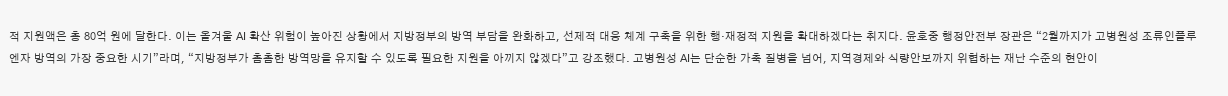적 지원액은 총 80억 원에 달한다. 이는 올겨울 AI 확산 위험이 높아진 상황에서 지방정부의 방역 부담을 완화하고, 선제적 대응 체계 구축을 위한 행·재정적 지원을 확대하겠다는 취지다. 윤호중 행정안전부 장관은 “2월까지가 고병원성 조류인플루엔자 방역의 가장 중요한 시기”라며, “지방정부가 촘촘한 방역망을 유지할 수 있도록 필요한 지원을 아끼지 않겠다”고 강조했다. 고병원성 AI는 단순한 가축 질병을 넘어, 지역경제와 식량안보까지 위협하는 재난 수준의 현안이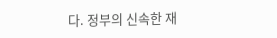다. 정부의 신속한 재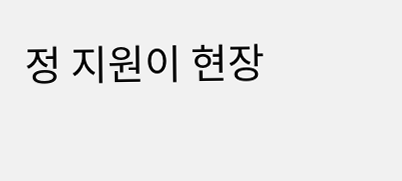정 지원이 현장